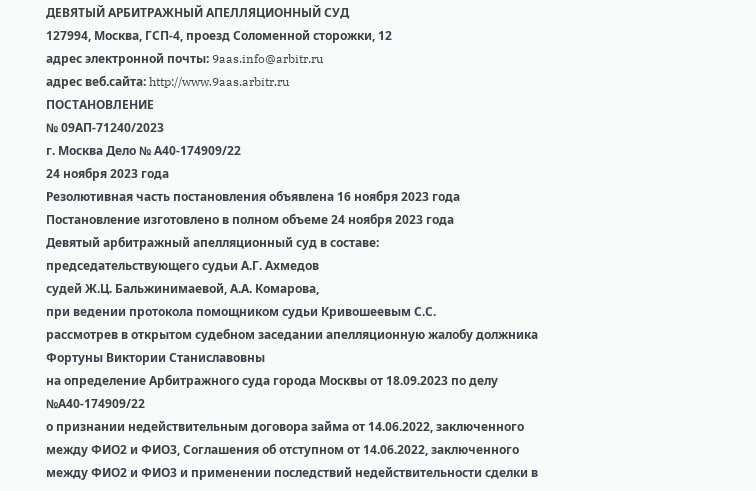ДЕВЯТЫЙ АРБИТРАЖНЫЙ АПЕЛЛЯЦИОННЫЙ СУД
127994, Москва, ГСП-4, проезд Соломенной cторожки, 12
адрес электронной почты: 9aas.info@arbitr.ru
адрес веб.сайта: http://www.9aas.arbitr.ru
ПОСТАНОВЛЕНИЕ
№ 09АП-71240/2023
г. Москва Дело № А40-174909/22
24 ноября 2023 года
Резолютивная часть постановления объявлена 16 ноября 2023 года
Постановление изготовлено в полном объеме 24 ноября 2023 года
Девятый арбитражный апелляционный суд в составе:
председательствующего судьи А.Г. Ахмедов
судей Ж.Ц. Бальжинимаевой, А.А. Комарова,
при ведении протокола помощником судьи Кривошеевым С.С.
рассмотрев в открытом судебном заседании апелляционную жалобу должника Фортуны Виктории Станиславовны
на определение Арбитражного суда города Москвы от 18.09.2023 по делу №А40-174909/22
о признании недействительным договора займа от 14.06.2022, заключенного между ФИО2 и ФИО3, Соглашения об отступном от 14.06.2022, заключенного между ФИО2 и ФИО3 и применении последствий недействительности сделки в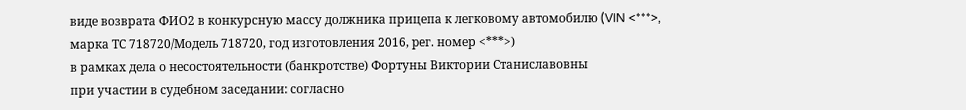виде возврата ФИО2 в конкурсную массу должника прицепа к легковому автомобилю (VIN <***>, марка ТС 718720/Модель 718720, год изготовления 2016, peг. номер <***>)
в рамках дела о несостоятельности (банкротстве) Фортуны Виктории Станиславовны
при участии в судебном заседании: согласно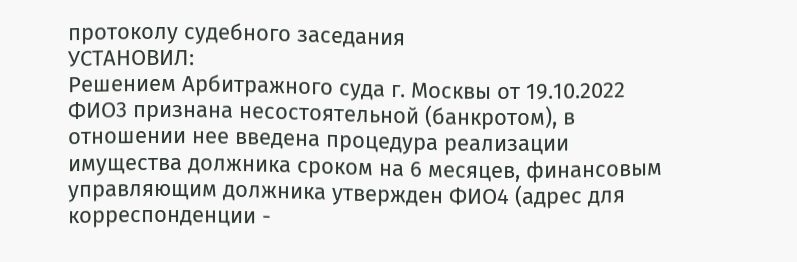протоколу судебного заседания
УСТАНОВИЛ:
Решением Арбитражного суда г. Москвы от 19.10.2022 ФИО3 признана несостоятельной (банкротом), в отношении нее введена процедура реализации имущества должника сроком на 6 месяцев, финансовым управляющим должника утвержден ФИО4 (адрес для корреспонденции -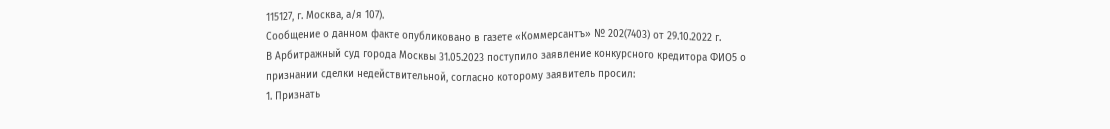115127, г. Москва, а/я 107).
Сообщение о данном факте опубликовано в газете «Коммерсантъ» № 202(7403) от 29.10.2022 г.
В Арбитражный суд города Москвы 31.05.2023 поступило заявление конкурсного кредитора ФИО5 о признании сделки недействительной, согласно которому заявитель просил:
1. Признать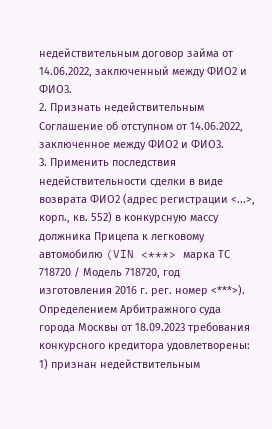недействительным договор займа от 14.06.2022, заключенный между ФИО2 и ФИО3.
2. Признать недействительным Соглашение об отступном от 14.06.2022, заключенное между ФИО2 и ФИО3.
3. Применить последствия недействительности сделки в виде возврата ФИО2 (адрес регистрации <...>, корп., кв. 552) в конкурсную массу должника Прицепа к легковому автомобилю (VIN <***> марка ТС 718720 / Модель 718720, год изготовления 2016 г. peг. номер <***>).
Определением Арбитражного суда города Москвы от 18.09.2023 требования конкурсного кредитора удовлетворены:
1) признан недействительным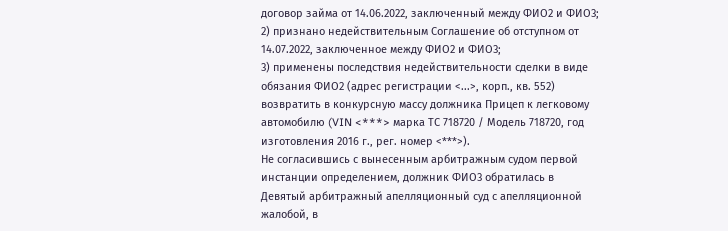договор займа от 14.06.2022, заключенный между ФИО2 и ФИО3;
2) признано недействительным Соглашение об отступном от 14.07.2022, заключенное между ФИО2 и ФИО3;
3) применены последствия недействительности сделки в виде обязания ФИО2 (адрес регистрации <...>, корп., кв. 552) возвратить в конкурсную массу должника Прицеп к легковому автомобилю (VIN <***> марка ТС 718720 / Модель 718720, год изготовления 2016 г., peг. номер <***>).
Не согласившись с вынесенным арбитражным судом первой инстанции определением, должник ФИО3 обратилась в Девятый арбитражный апелляционный суд с апелляционной жалобой, в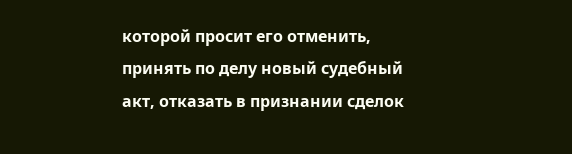которой просит его отменить, принять по делу новый судебный акт, отказать в признании сделок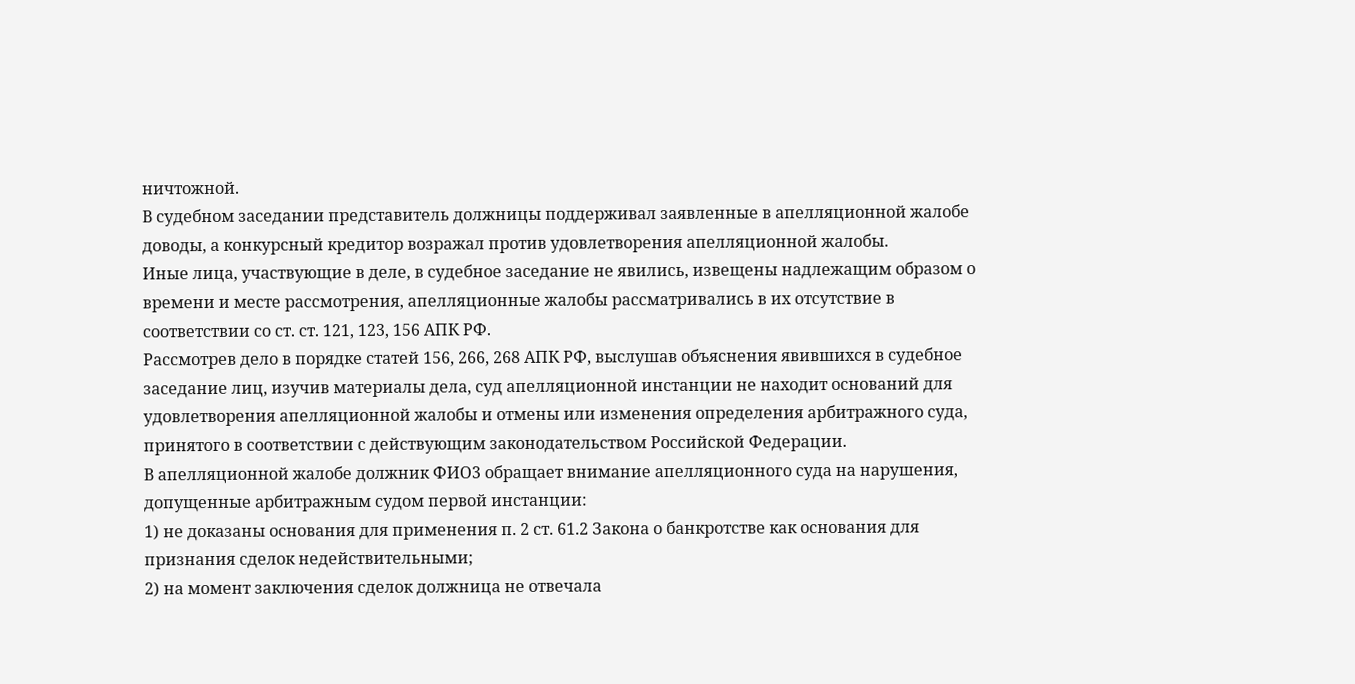ничтожной.
В судебном заседании представитель должницы поддерживал заявленные в апелляционной жалобе доводы, а конкурсный кредитор возражал против удовлетворения апелляционной жалобы.
Иные лица, участвующие в деле, в судебное заседание не явились, извещены надлежащим образом о времени и месте рассмотрения, апелляционные жалобы рассматривались в их отсутствие в соответствии со ст. ст. 121, 123, 156 АПК РФ.
Рассмотрев дело в порядке статей 156, 266, 268 АПК РФ, выслушав объяснения явившихся в судебное заседание лиц, изучив материалы дела, суд апелляционной инстанции не находит оснований для удовлетворения апелляционной жалобы и отмены или изменения определения арбитражного суда, принятого в соответствии с действующим законодательством Российской Федерации.
В апелляционной жалобе должник ФИО3 обращает внимание апелляционного суда на нарушения, допущенные арбитражным судом первой инстанции:
1) не доказаны основания для применения п. 2 ст. 61.2 Закона о банкротстве как основания для признания сделок недействительными;
2) на момент заключения сделок должница не отвечала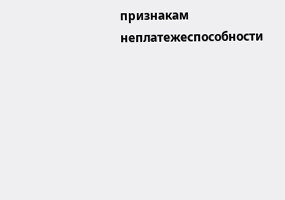признакам неплатежеспособности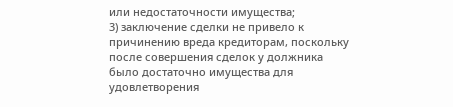или недостаточности имущества;
3) заключение сделки не привело к причинению вреда кредиторам, поскольку после совершения сделок у должника было достаточно имущества для удовлетворения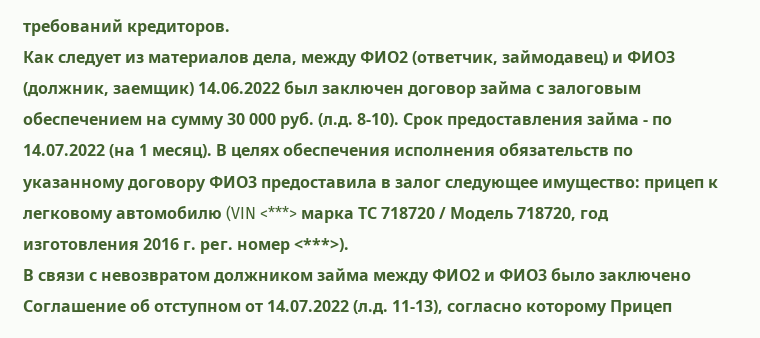требований кредиторов.
Как следует из материалов дела, между ФИО2 (ответчик, займодавец) и ФИО3 (должник, заемщик) 14.06.2022 был заключен договор займа с залоговым обеспечением на сумму 30 000 руб. (л.д. 8-10). Срок предоставления займа - по 14.07.2022 (на 1 месяц). В целях обеспечения исполнения обязательств по указанному договору ФИО3 предоставила в залог следующее имущество: прицеп к легковому автомобилю (VIN <***> марка ТС 718720 / Модель 718720, год изготовления 2016 г. peг. номер <***>).
В связи с невозвратом должником займа между ФИО2 и ФИО3 было заключено Соглашение об отступном от 14.07.2022 (л.д. 11-13), согласно которому Прицеп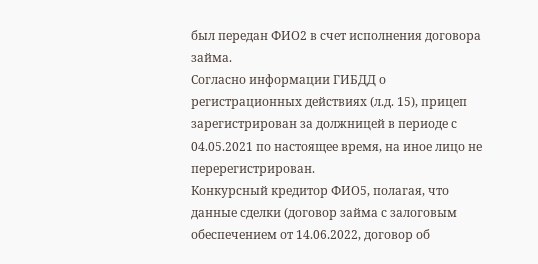был передан ФИО2 в счет исполнения договора займа.
Согласно информации ГИБДД о регистрационных действиях (л.д. 15), прицеп зарегистрирован за должницей в периоде с 04.05.2021 по настоящее время, на иное лицо не перерегистрирован.
Конкурсный кредитор ФИО5, полагая, что данные сделки (договор займа с залоговым обеспечением от 14.06.2022, договор об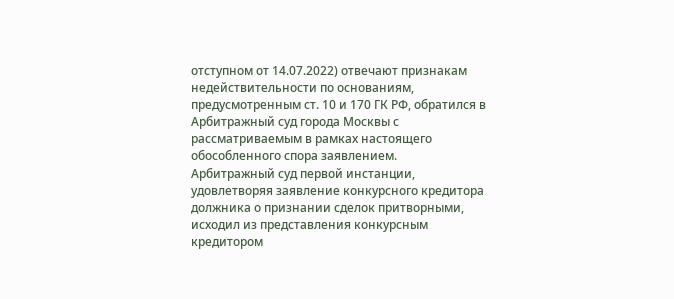отступном от 14.07.2022) отвечают признакам недействительности по основаниям, предусмотренным ст. 10 и 170 ГК РФ, обратился в Арбитражный суд города Москвы с рассматриваемым в рамках настоящего обособленного спора заявлением.
Арбитражный суд первой инстанции, удовлетворяя заявление конкурсного кредитора должника о признании сделок притворными, исходил из представления конкурсным кредитором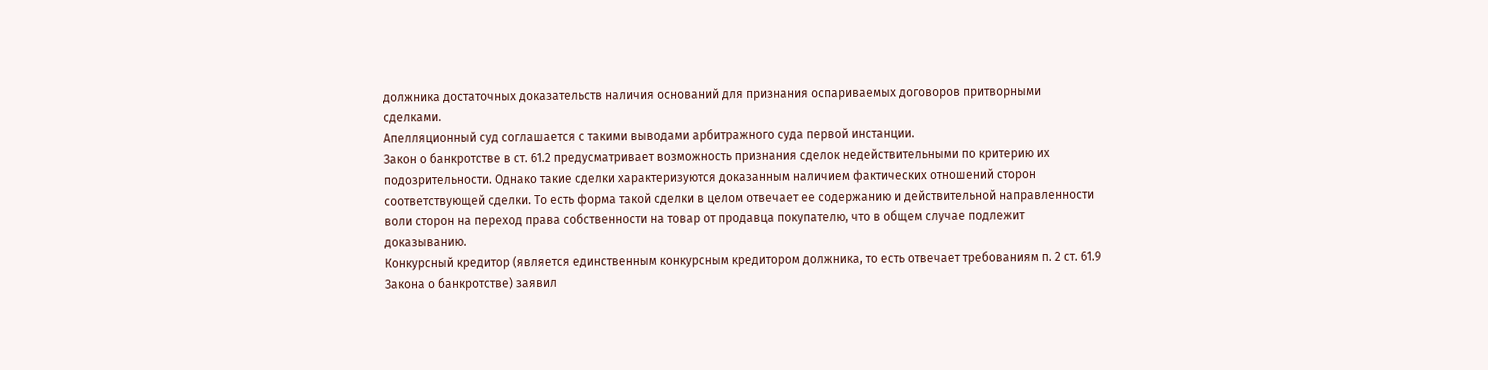должника достаточных доказательств наличия оснований для признания оспариваемых договоров притворными сделками.
Апелляционный суд соглашается с такими выводами арбитражного суда первой инстанции.
Закон о банкротстве в ст. 61.2 предусматривает возможность признания сделок недействительными по критерию их подозрительности. Однако такие сделки характеризуются доказанным наличием фактических отношений сторон соответствующей сделки. То есть форма такой сделки в целом отвечает ее содержанию и действительной направленности воли сторон на переход права собственности на товар от продавца покупателю, что в общем случае подлежит доказыванию.
Конкурсный кредитор (является единственным конкурсным кредитором должника, то есть отвечает требованиям п. 2 ст. 61.9 Закона о банкротстве) заявил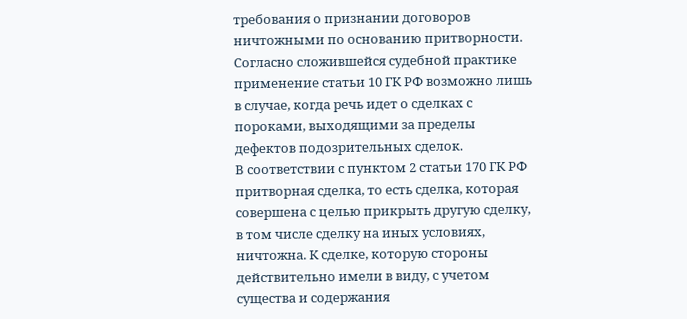требования о признании договоров ничтожными по основанию притворности.
Согласно сложившейся судебной практике применение статьи 10 ГК РФ возможно лишь в случае, когда речь идет о сделках с пороками, выходящими за пределы дефектов подозрительных сделок.
В соответствии с пунктом 2 статьи 170 ГК РФ притворная сделка, то есть сделка, которая совершена с целью прикрыть другую сделку, в том числе сделку на иных условиях, ничтожна. К сделке, которую стороны действительно имели в виду, с учетом существа и содержания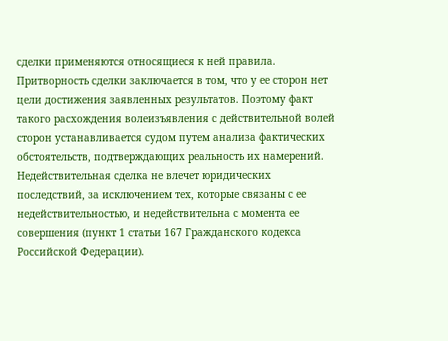сделки применяются относящиеся к ней правила.
Притворность сделки заключается в том, что у ее сторон нет цели достижения заявленных результатов. Поэтому факт такого расхождения волеизъявления с действительной волей сторон устанавливается судом путем анализа фактических обстоятельств, подтверждающих реальность их намерений.
Недействительная сделка не влечет юридических последствий, за исключением тех, которые связаны с ее недействительностью, и недействительна с момента ее совершения (пункт 1 статьи 167 Гражданского кодекса Российской Федерации).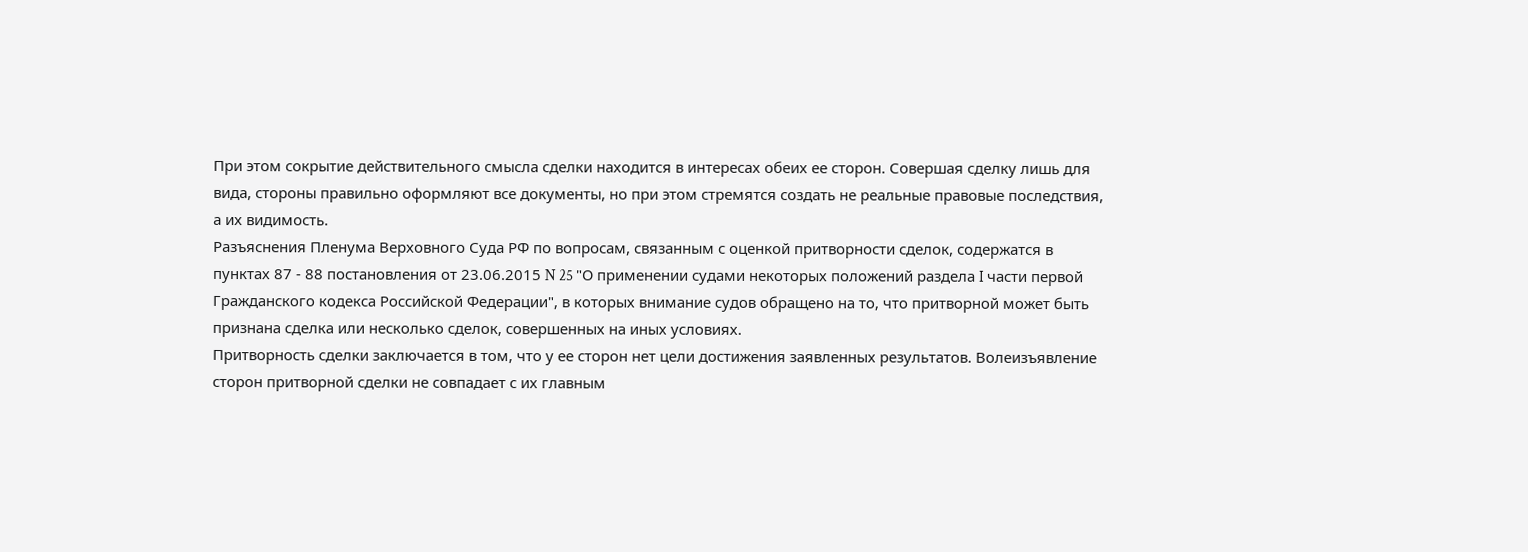При этом сокрытие действительного смысла сделки находится в интересах обеих ее сторон. Совершая сделку лишь для вида, стороны правильно оформляют все документы, но при этом стремятся создать не реальные правовые последствия, а их видимость.
Разъяснения Пленума Верховного Суда РФ по вопросам, связанным с оценкой притворности сделок, содержатся в пунктах 87 - 88 постановления от 23.06.2015 N 25 "О применении судами некоторых положений раздела I части первой Гражданского кодекса Российской Федерации", в которых внимание судов обращено на то, что притворной может быть признана сделка или несколько сделок, совершенных на иных условиях.
Притворность сделки заключается в том, что у ее сторон нет цели достижения заявленных результатов. Волеизъявление сторон притворной сделки не совпадает с их главным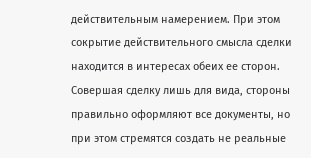действительным намерением. При этом сокрытие действительного смысла сделки находится в интересах обеих ее сторон. Совершая сделку лишь для вида, стороны правильно оформляют все документы, но при этом стремятся создать не реальные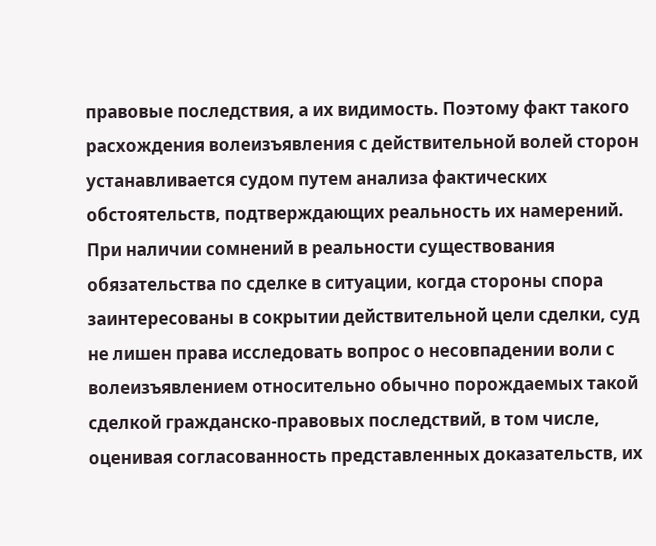правовые последствия, а их видимость. Поэтому факт такого расхождения волеизъявления с действительной волей сторон устанавливается судом путем анализа фактических обстоятельств, подтверждающих реальность их намерений.
При наличии сомнений в реальности существования обязательства по сделке в ситуации, когда стороны спора заинтересованы в сокрытии действительной цели сделки, суд не лишен права исследовать вопрос о несовпадении воли с волеизъявлением относительно обычно порождаемых такой сделкой гражданско-правовых последствий, в том числе, оценивая согласованность представленных доказательств, их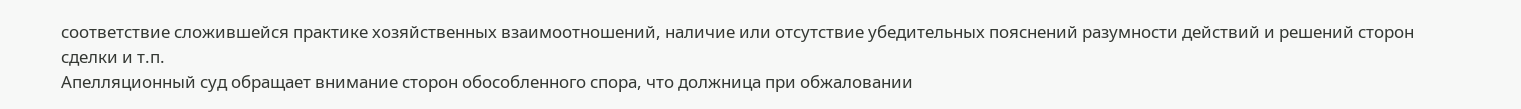соответствие сложившейся практике хозяйственных взаимоотношений, наличие или отсутствие убедительных пояснений разумности действий и решений сторон сделки и т.п.
Апелляционный суд обращает внимание сторон обособленного спора, что должница при обжаловании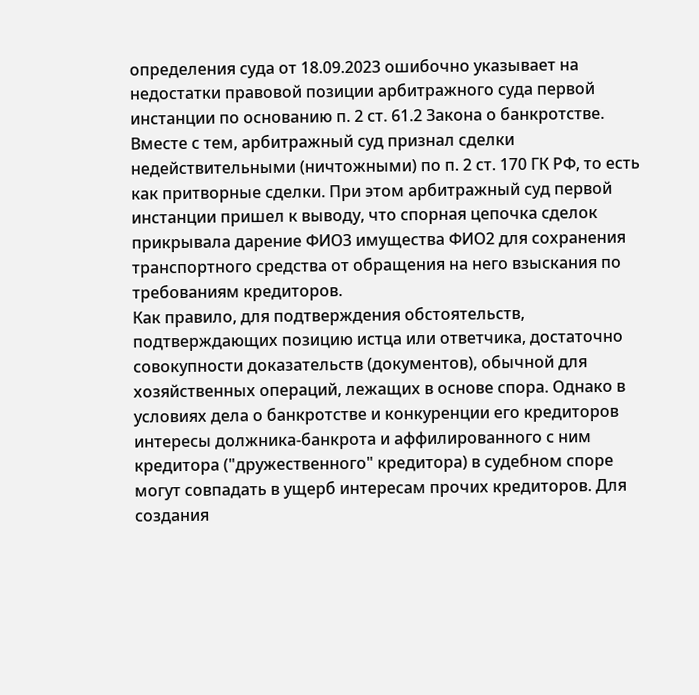определения суда от 18.09.2023 ошибочно указывает на недостатки правовой позиции арбитражного суда первой инстанции по основанию п. 2 ст. 61.2 Закона о банкротстве. Вместе с тем, арбитражный суд признал сделки недействительными (ничтожными) по п. 2 ст. 170 ГК РФ, то есть как притворные сделки. При этом арбитражный суд первой инстанции пришел к выводу, что спорная цепочка сделок прикрывала дарение ФИО3 имущества ФИО2 для сохранения транспортного средства от обращения на него взыскания по требованиям кредиторов.
Как правило, для подтверждения обстоятельств, подтверждающих позицию истца или ответчика, достаточно совокупности доказательств (документов), обычной для хозяйственных операций, лежащих в основе спора. Однако в условиях дела о банкротстве и конкуренции его кредиторов интересы должника-банкрота и аффилированного с ним кредитора ("дружественного" кредитора) в судебном споре могут совпадать в ущерб интересам прочих кредиторов. Для создания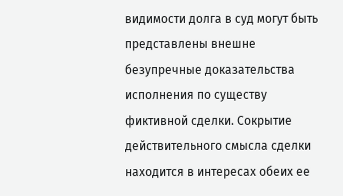видимости долга в суд могут быть представлены внешне безупречные доказательства исполнения по существу фиктивной сделки. Сокрытие действительного смысла сделки находится в интересах обеих ее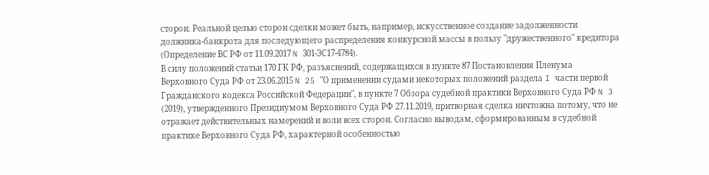сторон. Реальной целью сторон сделки может быть, например, искусственное создание задолженности должника-банкрота для последующего распределения конкурсной массы в пользу "дружественного" кредитора (Определение ВС РФ от 11.09.2017 N 301-ЭС17-4784).
В силу положений статьи 170 ГК РФ, разъяснений, содержащихся в пункте 87 Постановления Пленума Верховного Суда РФ от 23.06.2015 N 25 "О применении судами некоторых положений раздела I части первой Гражданского кодекса Российской Федерации", в пункте 7 Обзора судебной практики Верховного Суда РФ N 3 (2019), утвержденного Президиумом Верховного Суда РФ 27.11.2019, притворная сделка ничтожна потому, что не отражает действительных намерений и воли всех сторон. Согласно выводам, сформированным в судебной практике Верховного Суда РФ, характерной особенностью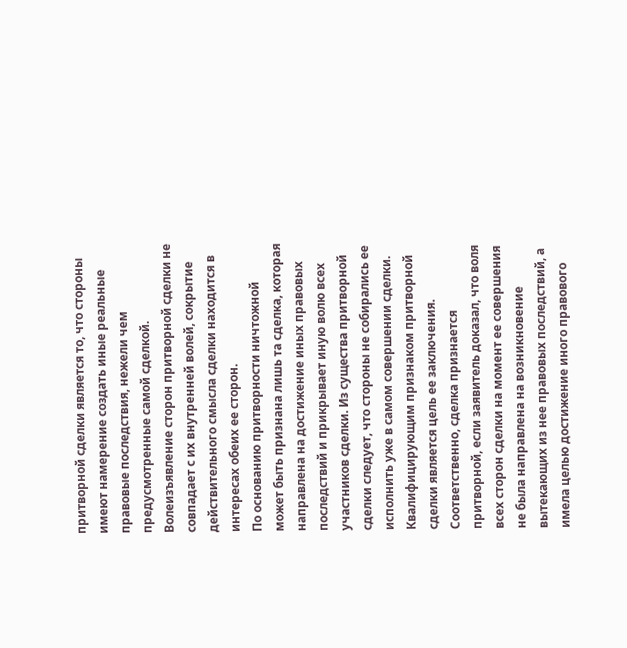притворной сделки является то, что стороны имеют намерение создать иные реальные правовые последствия, нежели чем предусмотренные самой сделкой. Волеизъявление сторон притворной сделки не совпадает с их внутренней волей, сокрытие действительного смысла сделки находится в интересах обеих ее сторон.
По основанию притворности ничтожной может быть признана лишь та сделка, которая направлена на достижение иных правовых последствий и прикрывает иную волю всех участников сделки. Из существа притворной сделки следует, что стороны не собирались ее исполнить уже в самом совершении сделки. Квалифицирующим признаком притворной сделки является цель ее заключения. Соответственно, сделка признается притворной, если заявитель доказал, что воля всех сторон сделки на момент ее совершения не была направлена на возникновение вытекающих из нее правовых последствий, а имела целью достижение иного правового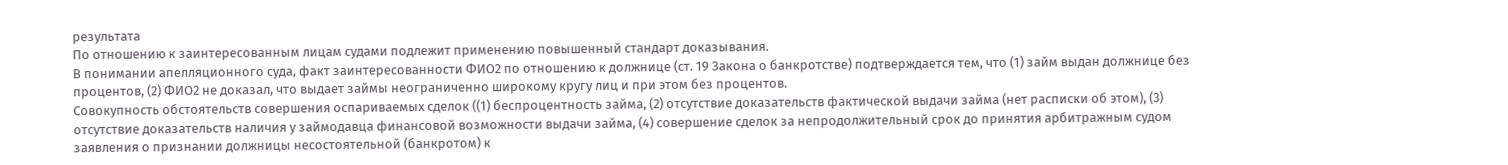результата
По отношению к заинтересованным лицам судами подлежит применению повышенный стандарт доказывания.
В понимании апелляционного суда, факт заинтересованности ФИО2 по отношению к должнице (ст. 19 Закона о банкротстве) подтверждается тем, что (1) займ выдан должнице без процентов, (2) ФИО2 не доказал, что выдает займы неограниченно широкому кругу лиц и при этом без процентов.
Совокупность обстоятельств совершения оспариваемых сделок ((1) беспроцентность займа, (2) отсутствие доказательств фактической выдачи займа (нет расписки об этом), (3) отсутствие доказательств наличия у займодавца финансовой возможности выдачи займа, (4) совершение сделок за непродолжительный срок до принятия арбитражным судом заявления о признании должницы несостоятельной (банкротом) к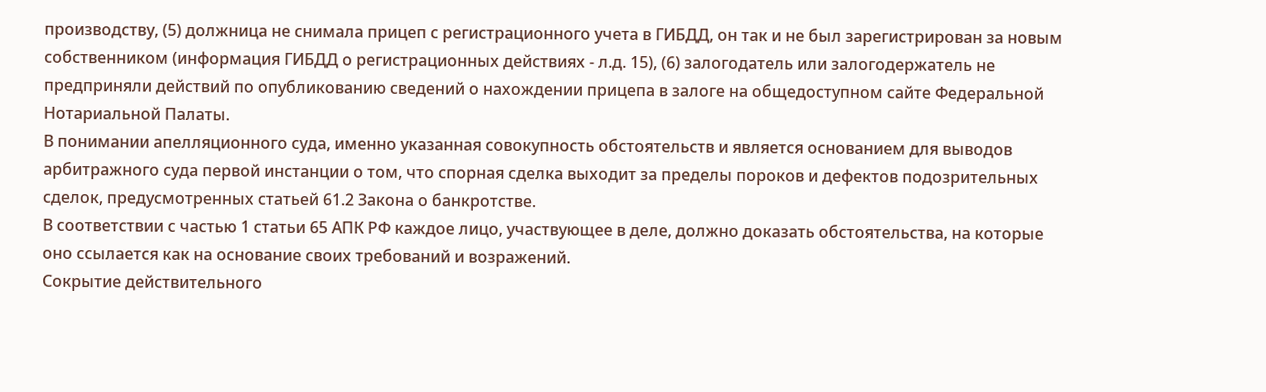производству, (5) должница не снимала прицеп с регистрационного учета в ГИБДД, он так и не был зарегистрирован за новым собственником (информация ГИБДД о регистрационных действиях - л.д. 15), (6) залогодатель или залогодержатель не предприняли действий по опубликованию сведений о нахождении прицепа в залоге на общедоступном сайте Федеральной Нотариальной Палаты.
В понимании апелляционного суда, именно указанная совокупность обстоятельств и является основанием для выводов арбитражного суда первой инстанции о том, что спорная сделка выходит за пределы пороков и дефектов подозрительных сделок, предусмотренных статьей 61.2 Закона о банкротстве.
В соответствии с частью 1 статьи 65 АПК РФ каждое лицо, участвующее в деле, должно доказать обстоятельства, на которые оно ссылается как на основание своих требований и возражений.
Сокрытие действительного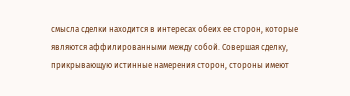смысла сделки находится в интересах обеих ее сторон, которые являются аффилированными между собой. Совершая сделку, прикрывающую истинные намерения сторон, стороны имеют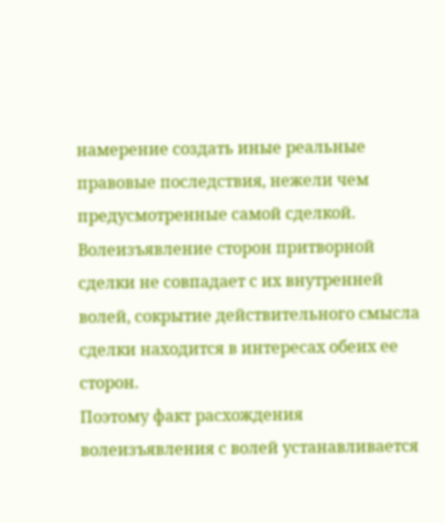намерение создать иные реальные правовые последствия, нежели чем предусмотренные самой сделкой. Волеизъявление сторон притворной сделки не совпадает с их внутренней волей, сокрытие действительного смысла сделки находится в интересах обеих ее сторон.
Поэтому факт расхождения волеизъявления с волей устанавливается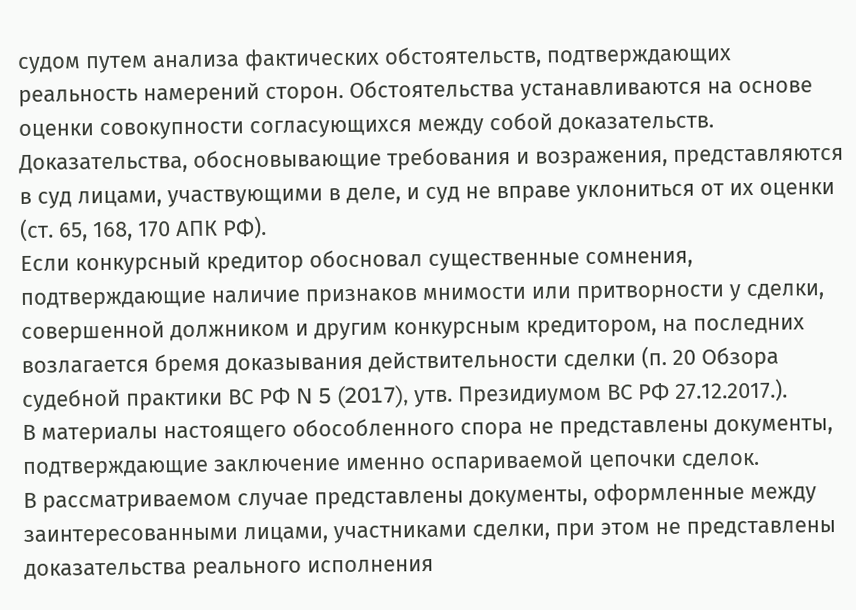судом путем анализа фактических обстоятельств, подтверждающих реальность намерений сторон. Обстоятельства устанавливаются на основе оценки совокупности согласующихся между собой доказательств. Доказательства, обосновывающие требования и возражения, представляются в суд лицами, участвующими в деле, и суд не вправе уклониться от их оценки (ст. 65, 168, 170 АПК РФ).
Если конкурсный кредитор обосновал существенные сомнения, подтверждающие наличие признаков мнимости или притворности у сделки, совершенной должником и другим конкурсным кредитором, на последних возлагается бремя доказывания действительности сделки (п. 20 Обзора судебной практики ВС РФ N 5 (2017), утв. Президиумом ВС РФ 27.12.2017.).
В материалы настоящего обособленного спора не представлены документы, подтверждающие заключение именно оспариваемой цепочки сделок.
В рассматриваемом случае представлены документы, оформленные между заинтересованными лицами, участниками сделки, при этом не представлены доказательства реального исполнения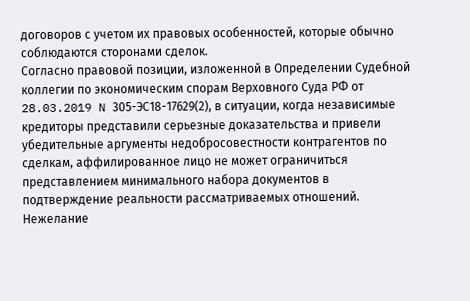договоров с учетом их правовых особенностей, которые обычно соблюдаются сторонами сделок.
Согласно правовой позиции, изложенной в Определении Судебной коллегии по экономическим спорам Верховного Суда РФ от 28.03.2019 N 305-ЭС18-17629(2), в ситуации, когда независимые кредиторы представили серьезные доказательства и привели убедительные аргументы недобросовестности контрагентов по сделкам, аффилированное лицо не может ограничиться представлением минимального набора документов в подтверждение реальности рассматриваемых отношений.
Нежелание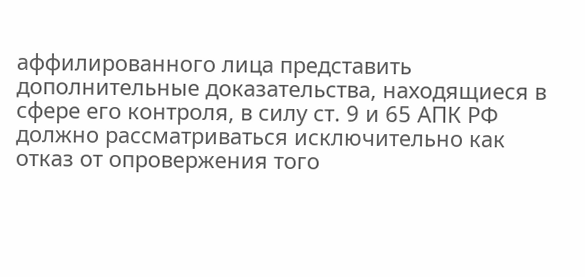аффилированного лица представить дополнительные доказательства, находящиеся в сфере его контроля, в силу ст. 9 и 65 АПК РФ должно рассматриваться исключительно как отказ от опровержения того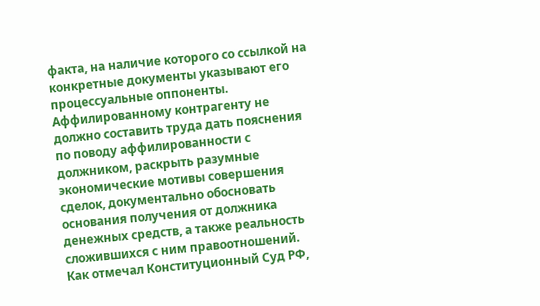факта, на наличие которого со ссылкой на конкретные документы указывают его процессуальные оппоненты.
Аффилированному контрагенту не должно составить труда дать пояснения по поводу аффилированности с должником, раскрыть разумные экономические мотивы совершения сделок, документально обосновать основания получения от должника денежных средств, а также реальность сложившихся с ним правоотношений.
Как отмечал Конституционный Суд РФ,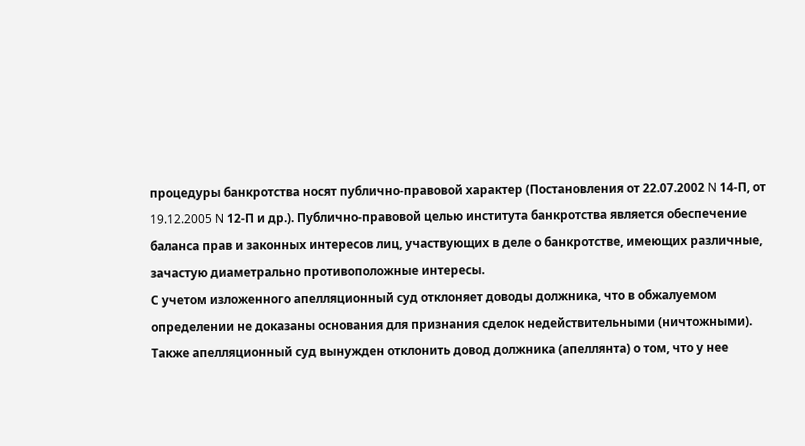процедуры банкротства носят публично-правовой характер (Постановления от 22.07.2002 N 14-П, от 19.12.2005 N 12-П и др.). Публично-правовой целью института банкротства является обеспечение баланса прав и законных интересов лиц, участвующих в деле о банкротстве, имеющих различные, зачастую диаметрально противоположные интересы.
С учетом изложенного апелляционный суд отклоняет доводы должника, что в обжалуемом определении не доказаны основания для признания сделок недействительными (ничтожными).
Также апелляционный суд вынужден отклонить довод должника (апеллянта) о том, что у нее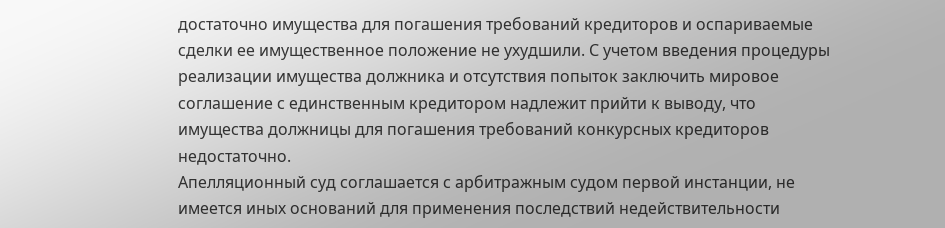достаточно имущества для погашения требований кредиторов и оспариваемые сделки ее имущественное положение не ухудшили. С учетом введения процедуры реализации имущества должника и отсутствия попыток заключить мировое соглашение с единственным кредитором надлежит прийти к выводу, что имущества должницы для погашения требований конкурсных кредиторов недостаточно.
Апелляционный суд соглашается с арбитражным судом первой инстанции, не имеется иных оснований для применения последствий недействительности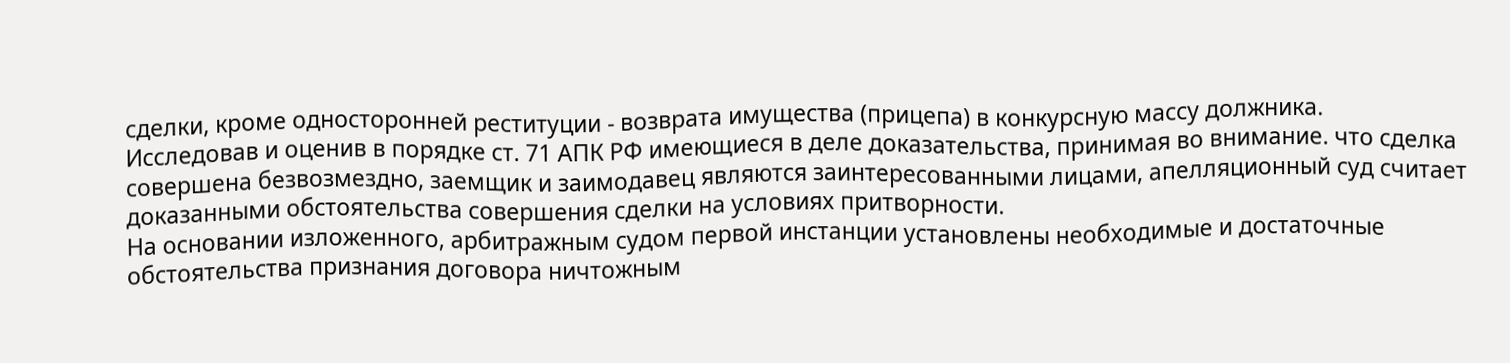сделки, кроме односторонней реституции - возврата имущества (прицепа) в конкурсную массу должника.
Исследовав и оценив в порядке ст. 71 АПК РФ имеющиеся в деле доказательства, принимая во внимание. что сделка совершена безвозмездно, заемщик и заимодавец являются заинтересованными лицами, апелляционный суд считает доказанными обстоятельства совершения сделки на условиях притворности.
На основании изложенного, арбитражным судом первой инстанции установлены необходимые и достаточные обстоятельства признания договора ничтожным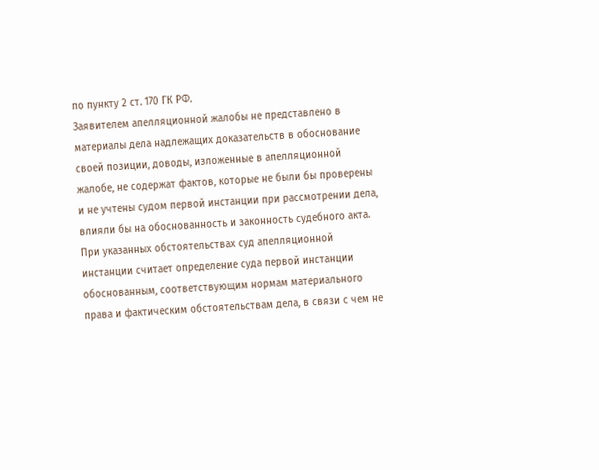по пункту 2 ст. 170 ГК РФ.
Заявителем апелляционной жалобы не представлено в материалы дела надлежащих доказательств в обоснование своей позиции, доводы, изложенные в апелляционной жалобе, не содержат фактов, которые не были бы проверены и не учтены судом первой инстанции при рассмотрении дела, влияли бы на обоснованность и законность судебного акта.
При указанных обстоятельствах суд апелляционной инстанции считает определение суда первой инстанции обоснованным, соответствующим нормам материального права и фактическим обстоятельствам дела, в связи с чем не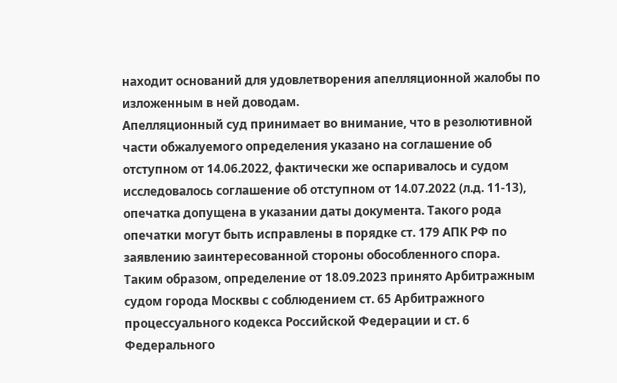находит оснований для удовлетворения апелляционной жалобы по изложенным в ней доводам.
Апелляционный суд принимает во внимание, что в резолютивной части обжалуемого определения указано на соглашение об отступном от 14.06.2022, фактически же оспаривалось и судом исследовалось соглашение об отступном от 14.07.2022 (л.д. 11-13), опечатка допущена в указании даты документа. Такого рода опечатки могут быть исправлены в порядке ст. 179 АПК РФ по заявлению заинтересованной стороны обособленного спора.
Таким образом, определение от 18.09.2023 принято Арбитражным судом города Москвы с соблюдением ст. 65 Арбитражного процессуального кодекса Российской Федерации и ст. 6 Федерального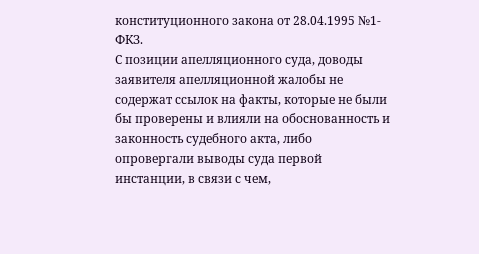конституционного закона от 28.04.1995 №1-ФКЗ.
С позиции апелляционного суда, доводы заявителя апелляционной жалобы не содержат ссылок на факты, которые не были бы проверены и влияли на обоснованность и законность судебного акта, либо опровергали выводы суда первой инстанции, в связи с чем,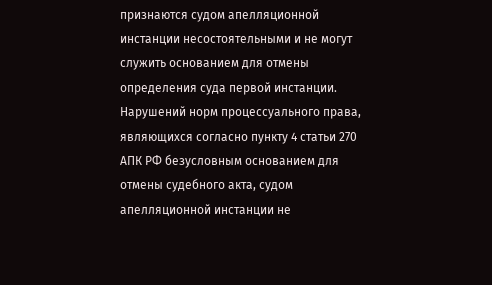признаются судом апелляционной инстанции несостоятельными и не могут служить основанием для отмены определения суда первой инстанции.
Нарушений норм процессуального права, являющихся согласно пункту 4 статьи 270 АПК РФ безусловным основанием для отмены судебного акта, судом апелляционной инстанции не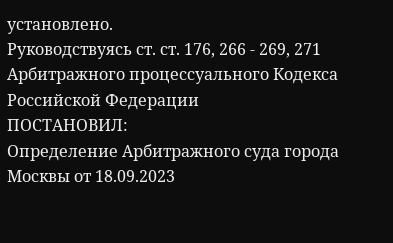установлено.
Руководствуясь ст. ст. 176, 266 - 269, 271 Арбитражного процессуального Кодекса Российской Федерации
ПОСТАНОВИЛ:
Определение Арбитражного суда города Москвы от 18.09.2023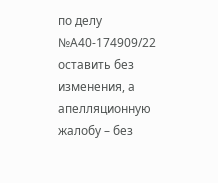по делу №А40-174909/22 оставить без изменения, а апелляционную жалобу – без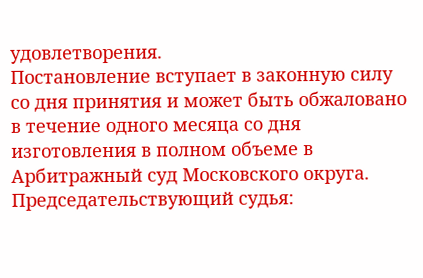удовлетворения.
Постановление вступает в законную силу со дня принятия и может быть обжаловано в течение одного месяца со дня изготовления в полном объеме в Арбитражный суд Московского округа.
Председательствующий судья: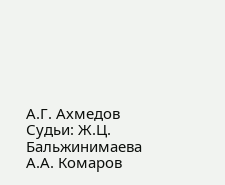А.Г. Ахмедов
Судьи: Ж.Ц. Бальжинимаева
А.А. Комаров